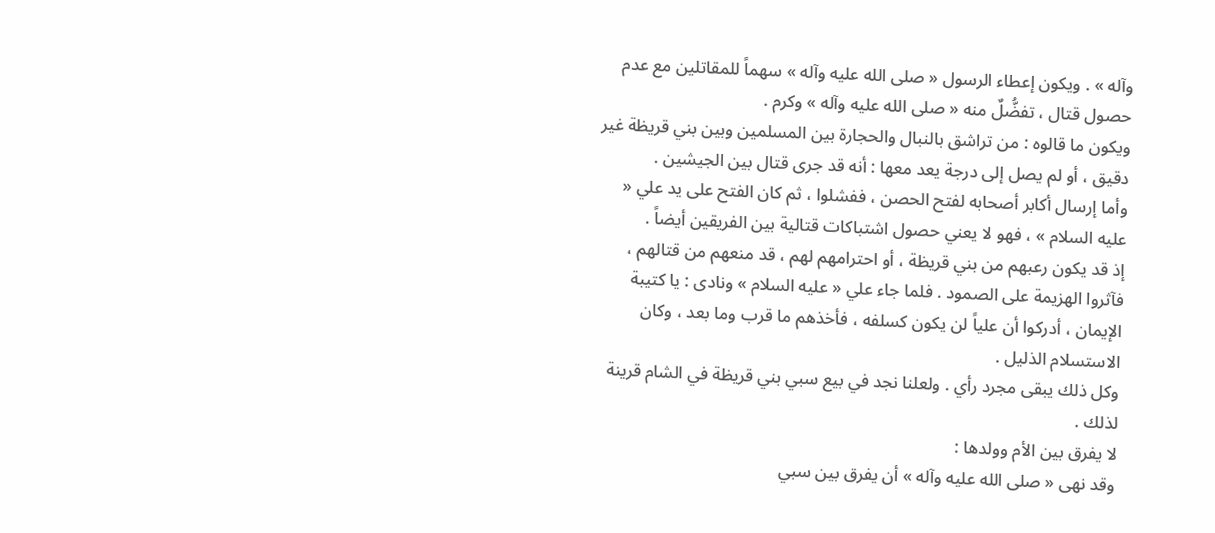وآله » . ويكون إعطاء الرسول « صلى الله عليه وآله » سهماً للمقاتلين مع عدم حصول قتال ، تفضُّلٌ منه « صلى الله عليه وآله » وكرم .
ويكون ما قالوه : من تراشق بالنبال والحجارة بين المسلمين وبين بني قريظة غير دقيق ، أو لم يصل إلى درجة يعد معها : أنه قد جرى قتال بين الجيشين .
وأما إرسال أكابر أصحابه لفتح الحصن ، ففشلوا ، ثم كان الفتح على يد علي « عليه السلام » ، فهو لا يعني حصول اشتباكات قتالية بين الفريقين أيضاً .
إذ قد يكون رعبهم من بني قريظة ، أو احترامهم لهم ، قد منعهم من قتالهم ، فآثروا الهزيمة على الصمود . فلما جاء علي « عليه السلام » ونادى : يا كتيبة الإيمان ، أدركوا أن علياً لن يكون كسلفه ، فأخذهم ما قرب وما بعد ، وكان الاستسلام الذليل .
وكل ذلك يبقى مجرد رأي . ولعلنا نجد في بيع سبي بني قريظة في الشام قرينة لذلك .
لا يفرق بين الأم وولدها :
وقد نهى « صلى الله عليه وآله » أن يفرق بين سبي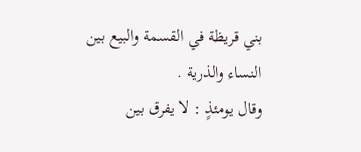بني قريظة في القسمة والبيع بين النساء والذرية .
وقال يومئذٍ : لا يفرق بين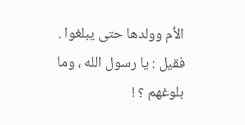الأم وولدها حتى يبلغوا .
فقيل : يا رسول الله ، وما بلوغهم ؟ !